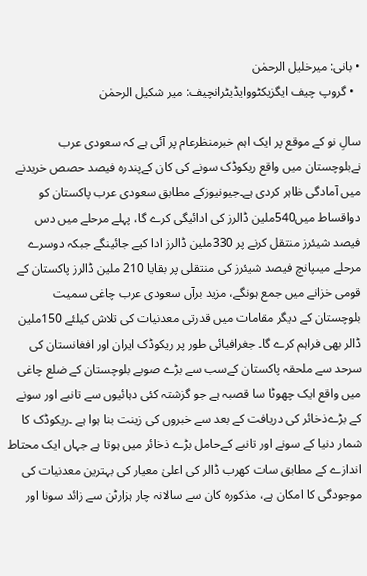• بانی: میرخلیل الرحمٰن
  • گروپ چیف ایگزیکٹووایڈیٹرانچیف: میر شکیل الرحمٰن

سالِ نو کے موقع پر ایک اہم خبرمنظرعام پر آئی ہے کہ سعودی عرب نےبلوچستان میں واقع ریکوڈک سونے کی کان کےپندرہ فیصد حصص خریدنے میں آمادگی ظاہر کردی ہے۔جیونیوزکے مطابق سعودی عرب پاکستان کو دواقساط میں540ملین ڈالرز کی ادائیگی کرے گا، پہلے مرحلے میں دس فیصد شیئرز منتقل کرنے پر 330ملین ڈالرز ادا کیے جائینگے جبکہ دوسرے مرحلے میںپانچ فیصد شیئرز کی منتقلی پر بقایا 210 ملین ڈالرز پاکستان کے قومی خزانے میں جمع ہونگے، مزید برآں سعودی عرب چاغی سمیت بلوچستان کے دیگر مقامات میں قدرتی معدنیات کی تلاش کیلئے 150ملین ڈالر بھی فراہم کرے گا۔ جغرافیائی طور پر ریکوڈک ایران اور افغانستان کی سرحد سے ملحقہ پاکستان کےسب سے بڑے صوبے بلوچستان کے ضلع چاغی میں واقع ایک چھوٹا سا قصبہ ہے جو گزشتہ کئی دہائیوں سے تانبے اور سونے کے بڑےذخائر کی دریافت کے بعد سے خبروں کی زینت بنا ہوا ہے ۔ریکوڈک کا شمار دنیا کے سونے اور تانبے کےحامل بڑے ذخائر میں ہوتا ہے جہاں ایک محتاط اندازے کے مطابق سات کھرب ڈالر کی اعلیٰ معیار کی بہترین معدنیات کی موجودگی کا امکان ہے، مذکورہ کان سے سالانہ چار ہزارٹن سے زائد سونا اور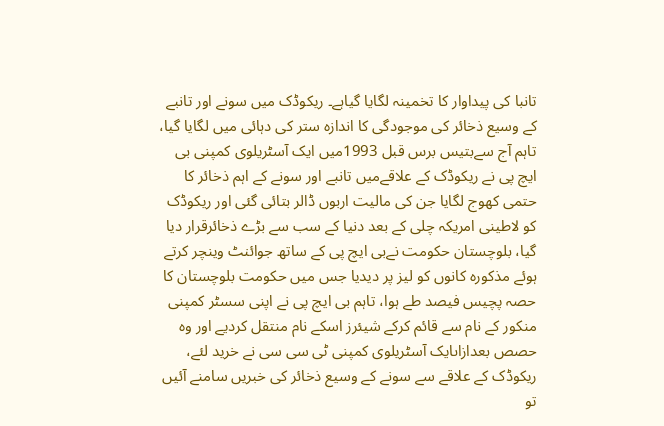تانبا کی پیداوار کا تخمینہ لگایا گیاہے۔ ریکوڈک میں سونے اور تانبے کے وسیع ذخائر کی موجودگی کا اندازہ ستر کی دہائی میں لگایا گیا، تاہم آج سےبتیس برس قبل 1993میں ایک آسٹریلوی کمپنی بی ایچ پی نے ریکوڈک کے علاقےمیں تانبے اور سونے کے اہم ذخائر کا حتمی کھوج لگایا جن کی مالیت اربوں ڈالر بتائی گئی اور ریکوڈک کو لاطینی امریکہ چلی کے بعد دنیا کے سب سے بڑے ذخائرقرار دیا گیا، بلوچستان حکومت نےبی ایچ پی کے ساتھ جوائنٹ وینچر کرتے ہوئے مذکورہ کانوں کو لیز پر دیدیا جس میں حکومت بلوچستان کا حصہ پچیس فیصد طے ہوا، تاہم بی ایچ پی نے اپنی سسٹر کمپنی منکور کے نام سے قائم کرکے شیئرز اسکے نام منتقل کردیے اور وہ حصص بعدازاںایک آسٹریلوی کمپنی ٹی سی سی نے خرید لئے، ریکوڈک کے علاقے سے سونے کے وسیع ذخائر کی خبریں سامنے آئیں تو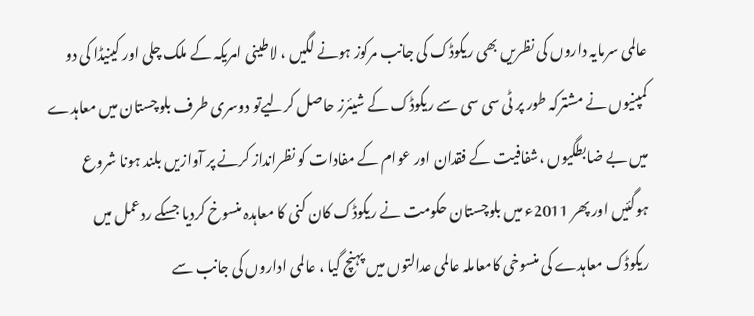عالمی سرمایہ داروں کی نظریں بھی ریکوڈک کی جانب مرکوز ہونے لگیں ، لاطینی امریکہ کے ملک چلی اور کینیڈا کی دو کمپنیوں نے مشترکہ طور پر ٹی سی سی سے ریکوڈک کے شیئرز حاصل کرلیےتو دوسری طرف بلوچستان میں معاہدے میں بے ضابطگیوں ،شفافیت کے فقدان اور عوام کے مفادات کو نظرانداز کرنے پر آوازیں بلند ہونا شروع ہوگئیں اور پھر 2011ء میں بلوچستان حکومت نے ریکوڈک کان کنی کا معاہدہ منسوخ کردیا جسکے ردعمل میں ریکوڈک معاہدے کی منسوخی کامعاملہ عالمی عدالتوں میں پہنچ گیا ، عالمی اداروں کی جانب سے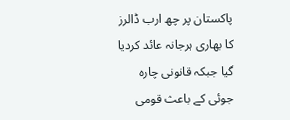پاکستان پر چھ ارب ڈالرز کا بھاری ہرجانہ عائد کردیا گیا جبکہ قانونی چارہ جوئی کے باعث قومی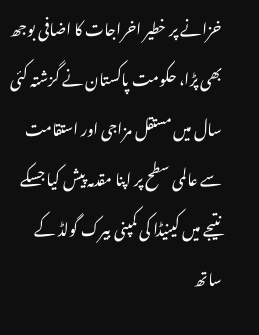خزانے پر خطیر اخراجات کا اضافی بوجھ بھی پڑا، حکومت پاکستان نے گزشتہ کئی سال میں مستقل مزاجی اور استقامت سے عالمی سطح پر اپنا مقدمہ پیش کیا جسکے نتیجے میں کینیڈا کی کمپنی بیرک گولڈ کے ساتھ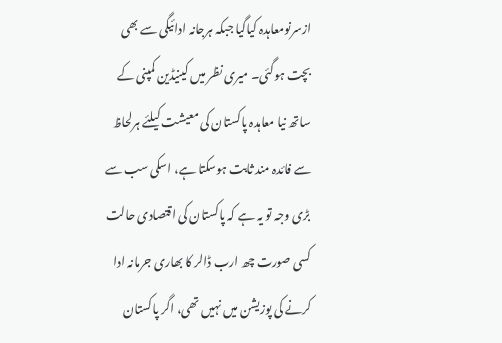ازسرنومعاہدہ کیاگیا جبکہ ہرجانہ ادائیگی سے بھی بچت ہوگئی۔ میری نظر میں کینیڈین کمپنی کے ساتھ نیا معاہدہ پاکستان کی معیشت کیلئے ہرلحاظ سے فائدہ مند ثابت ہوسکتا ہے، اسکی سب سے بڑی وجہ تو یہ ہے کہ پاکستان کی اقتصادی حالت کسی صورت چھ ارب ڈالر کا بھاری جرمانہ ادا کرنے کی پوزیشن میں نہیں تھی، اگر پاکستان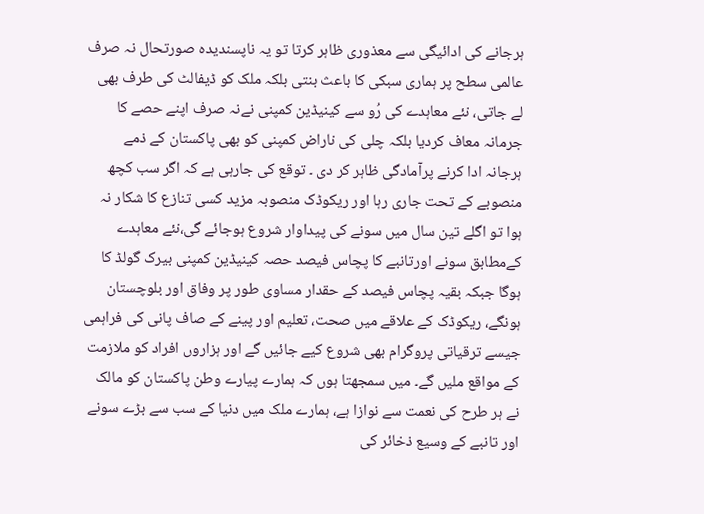ہرجانے کی ادائیگی سے معذوری ظاہر کرتا تو یہ ناپسندیدہ صورتحال نہ صرف عالمی سطح پر ہماری سبکی کا باعث بنتی بلکہ ملک کو ڈیفالٹ کی طرف بھی لے جاتی، نئے معاہدے کی رُو سے کینیڈین کمپنی نےنہ صرف اپنے حصے کا جرمانہ معاف کردیا بلکہ چلی کی ناراض کمپنی کو بھی پاکستان کے ذمے ہرجانہ ادا کرنے پرآمادگی ظاہر کر دی ۔ توقع کی جارہی ہے کہ اگر سب کچھ منصوبے کے تحت جاری رہا اور ریکوڈک منصوبہ مزید کسی تنازع کا شکار نہ ہوا تو اگلے تین سال میں سونے کی پیداوار شروع ہوجائے گی،نئے معاہدے کےمطابق سونے اورتانبے کا پچاس فیصد حصہ کینیڈین کمپنی بیرک گولڈ کا ہوگا جبکہ بقیہ پچاس فیصد کے حقدار مساوی طور پر وفاق اور بلوچستان ہونگے، ریکوڈک کے علاقے میں صحت، تعلیم اور پینے کے صاف پانی کی فراہمی جیسے ترقیاتی پروگرام بھی شروع کیے جائیں گے اور ہزاروں افراد کو ملازمت کے مواقع ملیں گے۔ میں سمجھتا ہوں کہ ہمارے پیارے وطن پاکستان کو مالک نے ہر طرح کی نعمت سے نوازا ہے، ہمارے ملک میں دنیا کے سب سے بڑے سونے اور تانبے کے وسیع ذخائر کی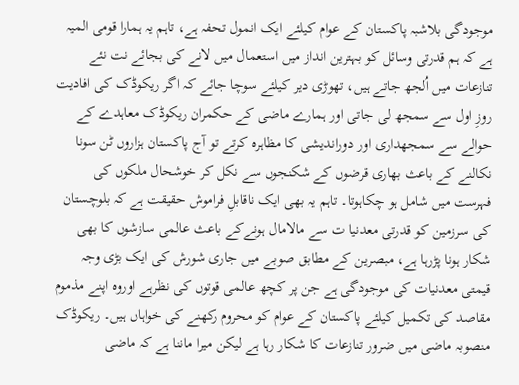موجودگی بلاشبہ پاکستان کے عوام کیلئے ایک انمول تحفہ ہے، تاہم یہ ہمارا قومی المیہ ہے کہ ہم قدرتی وسائل کو بہترین انداز میں استعمال میں لانے کی بجائے نت نئے تنازعات میں اُلجھ جاتے ہیں، تھوڑی دیر کیلئے سوچا جائے کہ اگر ریکوڈک کی افادیت روزِ اول سے سمجھ لی جاتی اور ہمارے ماضی کے حکمران ریکوڈک معاہدے کے حوالے سے سمجھداری اور دوراندیشی کا مظاہرہ کرتے تو آج پاکستان ہزاروں ٹن سونا نکالنے کے باعث بھاری قرضوں کے شکنجوں سے نکل کر خوشحال ملکوں کی فہرست میں شامل ہو چکاہوتا۔ تاہم یہ بھی ایک ناقابلِ فراموش حقیقت ہے کہ بلوچستان کی سرزمین کو قدرتی معدنیا ت سے مالامال ہونےکے باعث عالمی سازشوں کا بھی شکار ہونا پڑرہا ہے، مبصرین کے مطابق صوبے میں جاری شورش کی ایک بڑی وجہ قیمتی معدنیات کی موجودگی ہے جن پر کچھ عالمی قوتوں کی نظرہے اوروہ اپنے مذموم مقاصد کی تکمیل کیلئے پاکستان کے عوام کو محروم رکھنے کی خواہاں ہیں۔ ریکوڈک منصوبہ ماضی میں ضرور تنازعات کا شکار رہا ہے لیکن میرا ماننا ہے کہ ماضی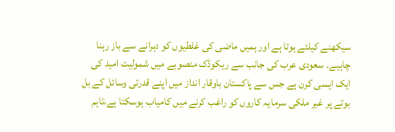سیکھنے کیلئے ہوتا ہے اور ہمیں ماضی کی غلطیوں کو دہرانے سے باز رہنا چاہیے۔ سعودی عرب کی جانب سے ریکوڈک منصوبے میں شمولیت امید کی ایک ایسی کرن ہے جس سے پاکستان باوقار انداز میں اپنے قدرتی وسائل کے بل بوتے پر غیر ملکی سرمایہ کاروں کو راغب کرنے میں کامیاب ہوسکتا ہے،تاہم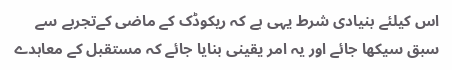اس کیلئے بنیادی شرط یہی ہے کہ ریکوڈک کے ماضی کےتجربے سے سبق سیکھا جائے اور یہ امر یقینی بنایا جائے کہ مستقبل کے معاہدے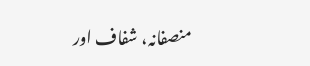منصفانہ، شفاف اور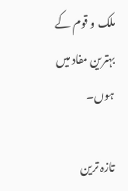ملک و قوم کے بہترین مفاد میں ہوں۔

تازہ ترین